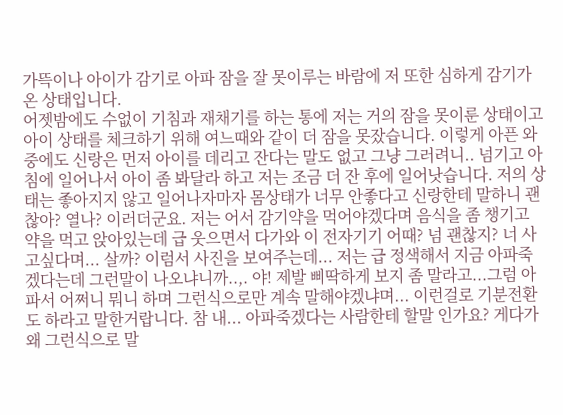가뜩이나 아이가 감기로 아파 잠을 잘 못이루는 바람에 저 또한 심하게 감기가 온 상태입니다.
어젯밤에도 수없이 기침과 재채기를 하는 통에 저는 거의 잠을 못이룬 상태이고 아이 상태를 체크하기 위해 여느때와 같이 더 잠을 못잤습니다. 이렇게 아픈 와중에도 신랑은 먼저 아이를 데리고 잔다는 말도 없고 그냥 그러려니.. 넘기고 아침에 일어나서 아이 좀 봐달라 하고 저는 조금 더 잔 후에 일어낫습니다. 저의 상태는 좋아지지 않고 일어나자마자 몸상태가 너무 안좋다고 신랑한테 말하니 괜찮아? 열나? 이러더군요. 저는 어서 감기약을 먹어야겠다며 음식을 좀 챙기고 약을 먹고 앉아있는데 급 웃으면서 다가와 이 전자기기 어때? 넘 괜찮지? 너 사고싶다며... 살까? 이럼서 사진을 보여주는데... 저는 급 정색해서 지금 아파죽겠다는데 그런말이 나오냐니까..,. 야! 제발 삐딱하게 보지 좀 말라고...그럼 아파서 어쩌니 뭐니 하며 그런식으로만 계속 말해야겠냐며... 이런걸로 기분전환도 하라고 말한거랍니다. 참 내... 아파죽겠다는 사람한테 할말 인가요? 게다가 왜 그런식으로 말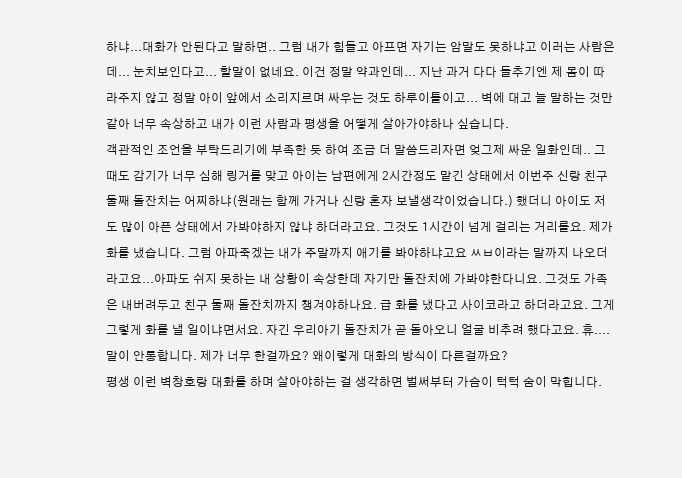하냐...대화가 안된다고 말하면.. 그럼 내가 힘들고 아프면 자기는 암말도 못하냐고 이러는 사람은데... 눈치보인다고... 할말이 없네요. 이건 정말 약과인데... 지난 과거 다다 들추기엔 제 몸이 따라주지 않고 정말 아이 앞에서 소리지르며 싸우는 것도 하루이틀이고... 벽에 대고 늘 말하는 것만같아 너무 속상하고 내가 이런 사람과 평생을 어떻게 살아가야하나 싶습니다.
객관적인 조언을 부탁드리기에 부족한 듯 하여 조금 더 말씀드리자면 엊그제 싸운 일화인데.. 그때도 감기가 너무 심해 링거를 맞고 아이는 남편에게 2시간정도 맡긴 상태에서 이번주 신랑 친구 둘째 돌잔치는 어찌하냐(원래는 함께 가거나 신랑 혼자 보낼생각이었습니다.) 했더니 아이도 저도 많이 아픈 상태에서 가봐야하지 않냐 하더라고요. 그것도 1시간이 넘게 걸리는 거리를요. 제가 화를 냈습니다. 그럼 아파죽겠는 내가 주말까지 애기를 봐야하냐고요 ㅆㅂ이라는 말까지 나오더라고요...아파도 쉬지 못하는 내 상황이 속상한데 자기만 돌잔치에 가봐야한다니요. 그것도 가족은 내버려두고 친구 둘째 돌잔치까지 챙겨야하나요. 급 화를 냈다고 사이코라고 하더라고요. 그게 그렇게 화를 낼 일이냐면서요. 자긴 우리아기 돌잔치가 곧 돌아오니 얼굴 비추려 했다고요. 휴....말이 안통합니다. 제가 너무 한걸까요? 왜이렇게 대화의 방식이 다른걸까요?
평생 이런 벽창호랑 대화를 하며 살아야하는 걸 생각하면 벌써부터 가슴이 턱턱 숨이 막힙니다.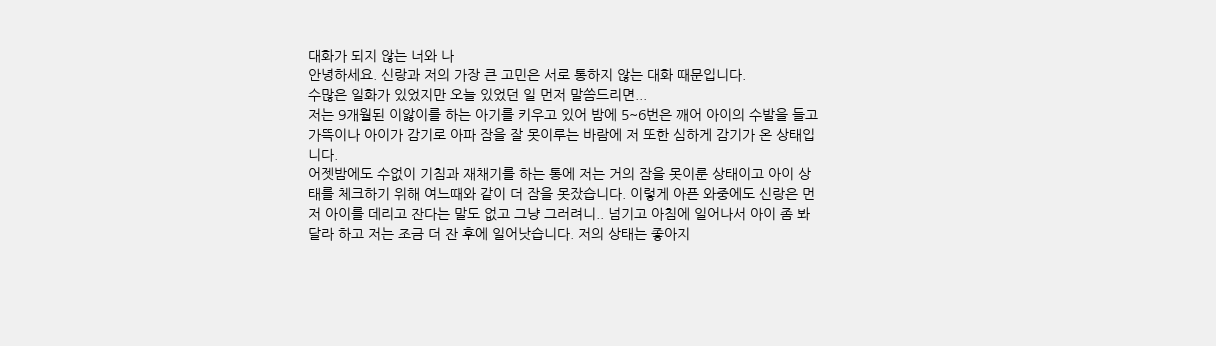대화가 되지 않는 너와 나
안녕하세요. 신랑과 저의 가장 큰 고민은 서로 통하지 않는 대화 때문입니다.
수많은 일화가 있었지만 오늘 있었던 일 먼저 말씀드리면...
저는 9개월된 이앓이를 하는 아기를 키우고 있어 밤에 5~6번은 깨어 아이의 수발을 들고
가뜩이나 아이가 감기로 아파 잠을 잘 못이루는 바람에 저 또한 심하게 감기가 온 상태입니다.
어젯밤에도 수없이 기침과 재채기를 하는 통에 저는 거의 잠을 못이룬 상태이고 아이 상태를 체크하기 위해 여느때와 같이 더 잠을 못잤습니다. 이렇게 아픈 와중에도 신랑은 먼저 아이를 데리고 잔다는 말도 없고 그냥 그러려니.. 넘기고 아침에 일어나서 아이 좀 봐달라 하고 저는 조금 더 잔 후에 일어낫습니다. 저의 상태는 좋아지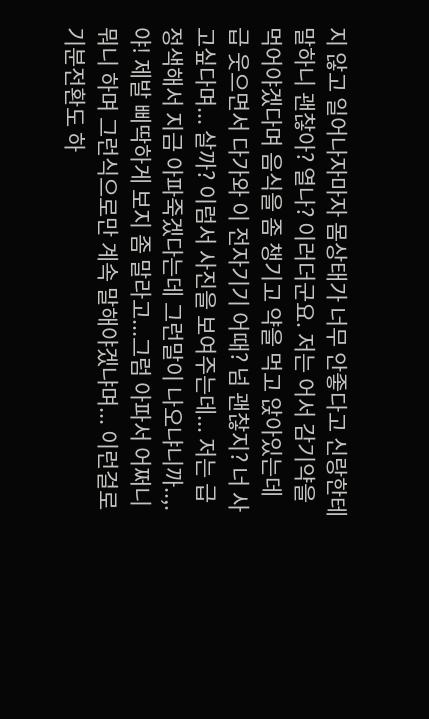지 않고 일어나자마자 몸상태가 너무 안좋다고 신랑한테 말하니 괜찮아? 열나? 이러더군요. 저는 어서 감기약을 먹어야겠다며 음식을 좀 챙기고 약을 먹고 앉아있는데 급 웃으면서 다가와 이 전자기기 어때? 넘 괜찮지? 너 사고싶다며... 살까? 이럼서 사진을 보여주는데... 저는 급 정색해서 지금 아파죽겠다는데 그런말이 나오냐니까..,. 야! 제발 삐딱하게 보지 좀 말라고...그럼 아파서 어쩌니 뭐니 하며 그런식으로만 계속 말해야겠냐며... 이런걸로 기분전환도 하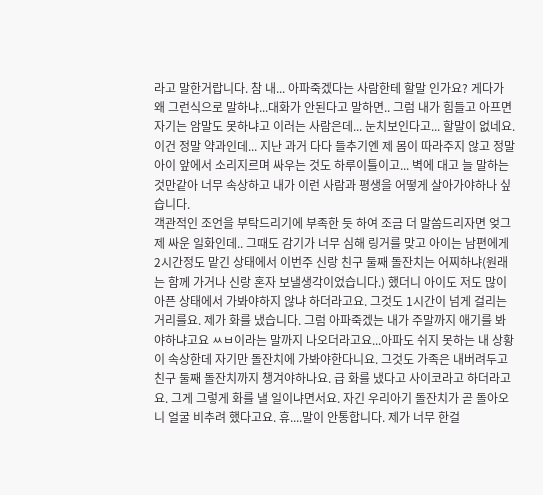라고 말한거랍니다. 참 내... 아파죽겠다는 사람한테 할말 인가요? 게다가 왜 그런식으로 말하냐...대화가 안된다고 말하면.. 그럼 내가 힘들고 아프면 자기는 암말도 못하냐고 이러는 사람은데... 눈치보인다고... 할말이 없네요. 이건 정말 약과인데... 지난 과거 다다 들추기엔 제 몸이 따라주지 않고 정말 아이 앞에서 소리지르며 싸우는 것도 하루이틀이고... 벽에 대고 늘 말하는 것만같아 너무 속상하고 내가 이런 사람과 평생을 어떻게 살아가야하나 싶습니다.
객관적인 조언을 부탁드리기에 부족한 듯 하여 조금 더 말씀드리자면 엊그제 싸운 일화인데.. 그때도 감기가 너무 심해 링거를 맞고 아이는 남편에게 2시간정도 맡긴 상태에서 이번주 신랑 친구 둘째 돌잔치는 어찌하냐(원래는 함께 가거나 신랑 혼자 보낼생각이었습니다.) 했더니 아이도 저도 많이 아픈 상태에서 가봐야하지 않냐 하더라고요. 그것도 1시간이 넘게 걸리는 거리를요. 제가 화를 냈습니다. 그럼 아파죽겠는 내가 주말까지 애기를 봐야하냐고요 ㅆㅂ이라는 말까지 나오더라고요...아파도 쉬지 못하는 내 상황이 속상한데 자기만 돌잔치에 가봐야한다니요. 그것도 가족은 내버려두고 친구 둘째 돌잔치까지 챙겨야하나요. 급 화를 냈다고 사이코라고 하더라고요. 그게 그렇게 화를 낼 일이냐면서요. 자긴 우리아기 돌잔치가 곧 돌아오니 얼굴 비추려 했다고요. 휴....말이 안통합니다. 제가 너무 한걸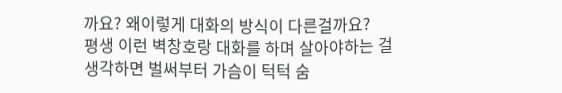까요? 왜이렇게 대화의 방식이 다른걸까요?
평생 이런 벽창호랑 대화를 하며 살아야하는 걸 생각하면 벌써부터 가슴이 턱턱 숨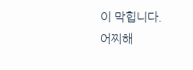이 막힙니다.
어찌해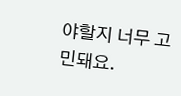야할지 너무 고민돼요.